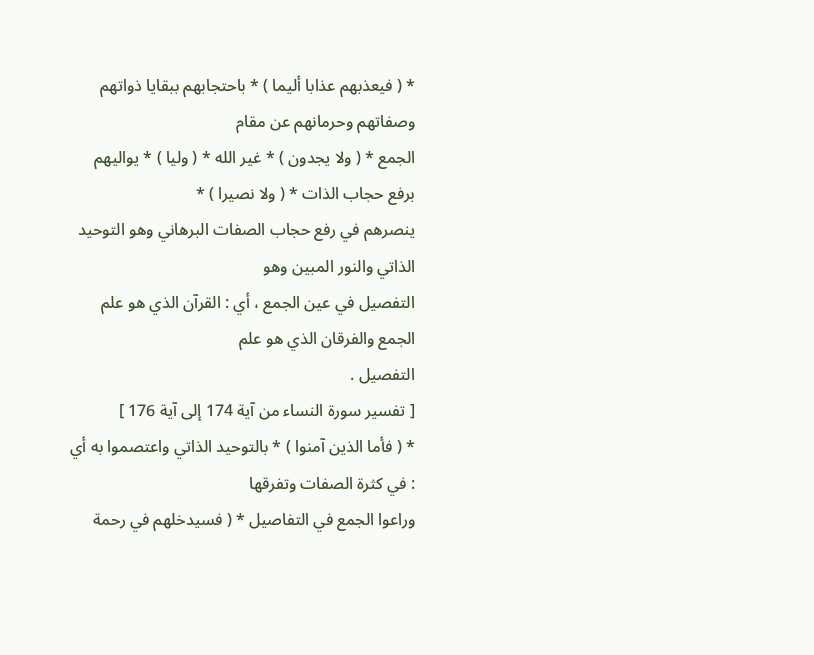* ( فيعذبهم عذابا أليما ) * باحتجابهم ببقايا ذواتهم وصفاتهم وحرمانهم عن مقام
الجمع * ( ولا يجدون ) * غير الله * ( وليا ) * يواليهم برفع حجاب الذات * ( ولا نصيرا ) *
ينصرهم في رفع حجاب الصفات البرهاني وهو التوحيد الذاتي والنور المبين وهو
التفصيل في عين الجمع ، أي : القرآن الذي هو علم الجمع والفرقان الذي هو علم
التفصيل .
[ تفسير سورة النساء من آية 174 إلى آية 176 ]
* ( فأما الذين آمنوا ) * بالتوحيد الذاتي واعتصموا به أي : في كثرة الصفات وتفرقها
وراعوا الجمع في التفاصيل * ( فسيدخلهم في رحمة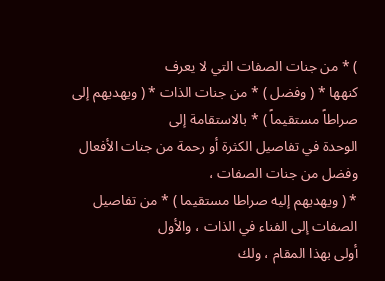) * من جنات الصفات التي لا يعرف
كنهها * ( وفضل ) * من جنات الذات * ( ويهديهم إلى صراطاً مستقيماً ) * بالاستقامة إلى
الوحدة في تفاصيل الكثرة أو رحمة من جنات الأفعال وفضل من جنات الصفات ،
* ( ويهديهم إليه صراطا مستقيما ) * من تفاصيل الصفات إلى الفناء في الذات ، والأول
أولى بهذا المقام ، ولك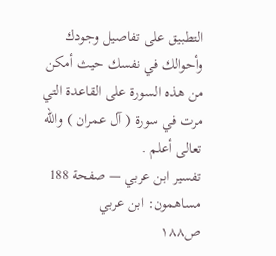التطبيق على تفاصيل وجودك وأحوالك في نفسك حيث أمكن
من هذه السورة على القاعدة التي مرت في سورة ( آل عمران ) والله تعالى أعلم .
تفسير ابن عربي — صفحة 188
مساهمون: ابن عربي
ص١٨٨